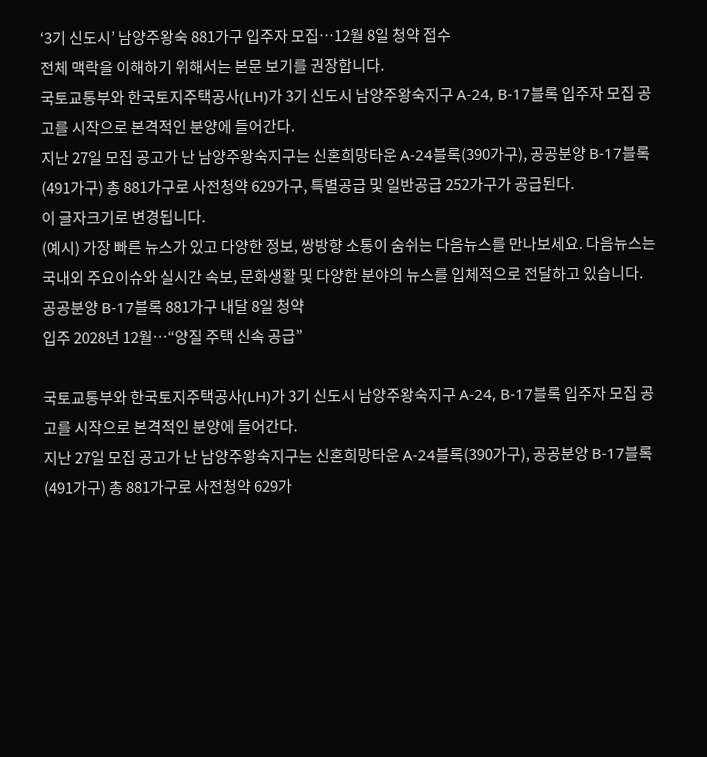‘3기 신도시’ 남양주왕숙 881가구 입주자 모집…12월 8일 청약 접수
전체 맥락을 이해하기 위해서는 본문 보기를 권장합니다.
국토교통부와 한국토지주택공사(LH)가 3기 신도시 남양주왕숙지구 A-24, B-17블록 입주자 모집 공고를 시작으로 본격적인 분양에 들어간다.
지난 27일 모집 공고가 난 남양주왕숙지구는 신혼희망타운 A-24블록(390가구), 공공분양 B-17블록(491가구) 총 881가구로 사전청약 629가구, 특별공급 및 일반공급 252가구가 공급된다.
이 글자크기로 변경됩니다.
(예시) 가장 빠른 뉴스가 있고 다양한 정보, 쌍방향 소통이 숨쉬는 다음뉴스를 만나보세요. 다음뉴스는 국내외 주요이슈와 실시간 속보, 문화생활 및 다양한 분야의 뉴스를 입체적으로 전달하고 있습니다.
공공분양 B-17블록 881가구 내달 8일 청약
입주 2028년 12월…“양질 주택 신속 공급”

국토교통부와 한국토지주택공사(LH)가 3기 신도시 남양주왕숙지구 A-24, B-17블록 입주자 모집 공고를 시작으로 본격적인 분양에 들어간다.
지난 27일 모집 공고가 난 남양주왕숙지구는 신혼희망타운 A-24블록(390가구), 공공분양 B-17블록(491가구) 총 881가구로 사전청약 629가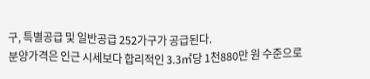구, 특별공급 및 일반공급 252가구가 공급된다.
분양가격은 인근 시세보다 합리적인 3.3㎡당 1천880만 원 수준으로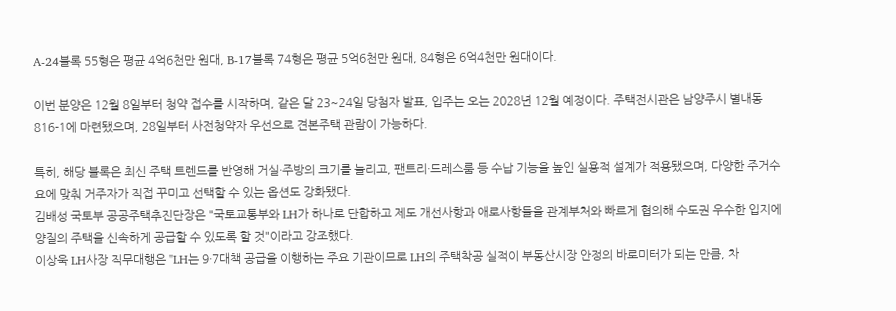A-24블록 55형은 평균 4억6천만 원대, B-17블록 74형은 평균 5억6천만 원대, 84형은 6억4천만 원대이다.

이번 분양은 12월 8일부터 청약 접수를 시작하며, 같은 달 23~24일 당첨자 발표, 입주는 오는 2028년 12월 예정이다. 주택전시관은 남양주시 별내동 816-1에 마련됐으며, 28일부터 사전청약자 우선으로 견본주택 관람이 가능하다.

특히, 해당 블록은 최신 주택 트렌드를 반영해 거실·주방의 크기를 늘리고, 팬트리·드레스룸 등 수납 기능을 높인 실용적 설계가 적용됐으며, 다양한 주거수요에 맞춰 거주자가 직접 꾸미고 선택할 수 있는 옵션도 강화됐다.
김배성 국토부 공공주택추진단장은 "국토교통부와 LH가 하나로 단합하고 제도 개선사항과 애로사항들을 관계부처와 빠르게 협의해 수도권 우수한 입지에 양질의 주택을 신속하게 공급할 수 있도록 할 것"이라고 강조했다.
이상욱 LH사장 직무대행은 "LH는 9·7대책 공급을 이행하는 주요 기관이므로 LH의 주택착공 실적이 부동산시장 안정의 바로미터가 되는 만큼, 차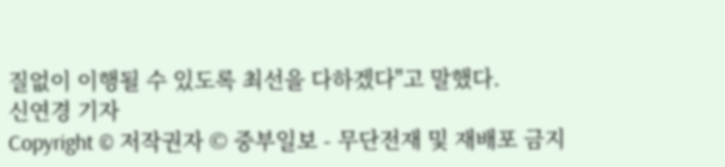질없이 이행될 수 있도록 최선을 다하겠다"고 말했다.
신연경 기자
Copyright © 저작권자 © 중부일보 - 무단전재 및 재배포 금지